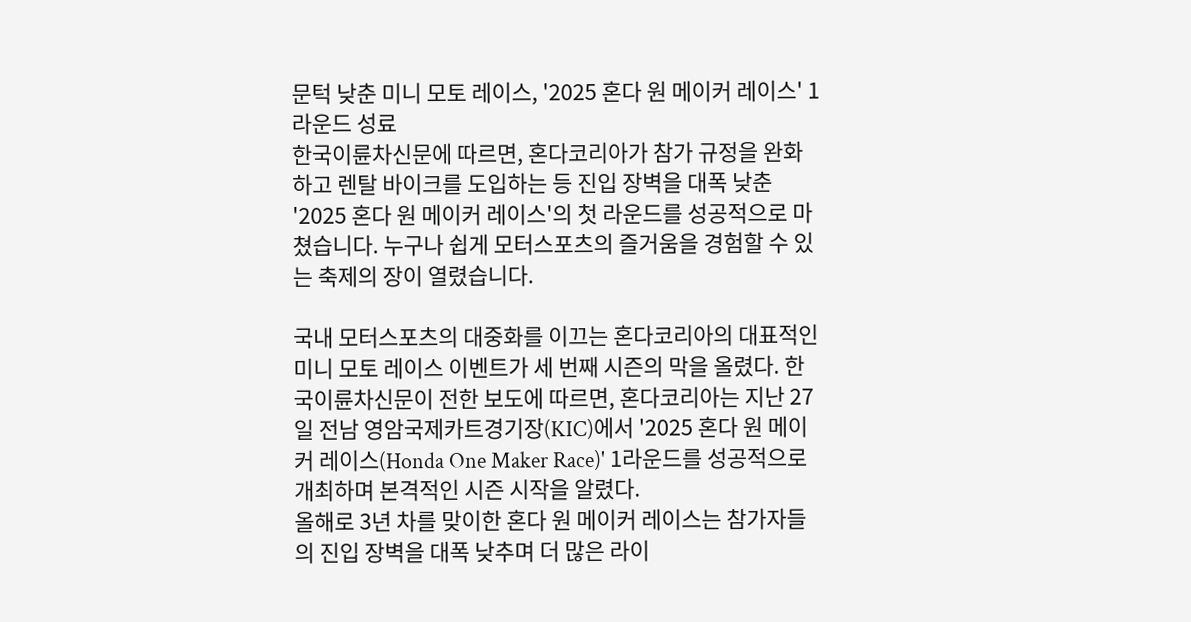문턱 낮춘 미니 모토 레이스, '2025 혼다 원 메이커 레이스' 1라운드 성료
한국이륜차신문에 따르면, 혼다코리아가 참가 규정을 완화하고 렌탈 바이크를 도입하는 등 진입 장벽을 대폭 낮춘 '2025 혼다 원 메이커 레이스'의 첫 라운드를 성공적으로 마쳤습니다. 누구나 쉽게 모터스포츠의 즐거움을 경험할 수 있는 축제의 장이 열렸습니다.

국내 모터스포츠의 대중화를 이끄는 혼다코리아의 대표적인 미니 모토 레이스 이벤트가 세 번째 시즌의 막을 올렸다. 한국이륜차신문이 전한 보도에 따르면, 혼다코리아는 지난 27일 전남 영암국제카트경기장(KIC)에서 '2025 혼다 원 메이커 레이스(Honda One Maker Race)' 1라운드를 성공적으로 개최하며 본격적인 시즌 시작을 알렸다.
올해로 3년 차를 맞이한 혼다 원 메이커 레이스는 참가자들의 진입 장벽을 대폭 낮추며 더 많은 라이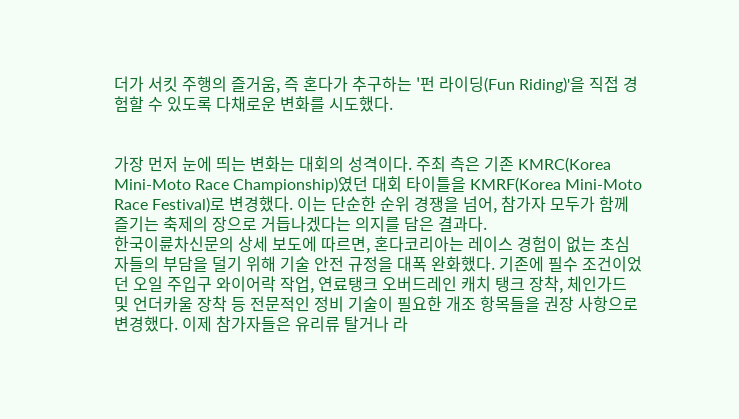더가 서킷 주행의 즐거움, 즉 혼다가 추구하는 '펀 라이딩(Fun Riding)'을 직접 경험할 수 있도록 다채로운 변화를 시도했다.


가장 먼저 눈에 띄는 변화는 대회의 성격이다. 주최 측은 기존 KMRC(Korea Mini-Moto Race Championship)였던 대회 타이틀을 KMRF(Korea Mini-Moto Race Festival)로 변경했다. 이는 단순한 순위 경쟁을 넘어, 참가자 모두가 함께 즐기는 축제의 장으로 거듭나겠다는 의지를 담은 결과다.
한국이륜차신문의 상세 보도에 따르면, 혼다코리아는 레이스 경험이 없는 초심자들의 부담을 덜기 위해 기술 안전 규정을 대폭 완화했다. 기존에 필수 조건이었던 오일 주입구 와이어락 작업, 연료탱크 오버드레인 캐치 탱크 장착, 체인가드 및 언더카울 장착 등 전문적인 정비 기술이 필요한 개조 항목들을 권장 사항으로 변경했다. 이제 참가자들은 유리류 탈거나 라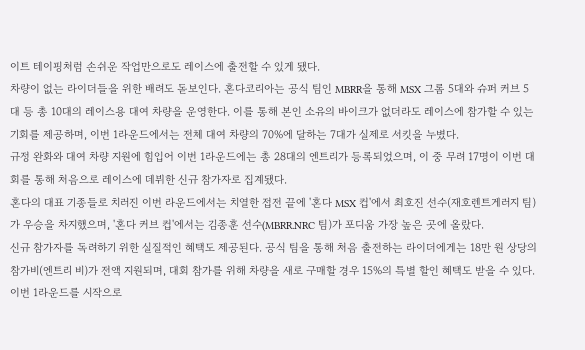이트 테이핑처럼 손쉬운 작업만으로도 레이스에 출전할 수 있게 됐다.
차량이 없는 라이더들을 위한 배려도 돋보인다. 혼다코리아는 공식 팀인 MBRR을 통해 MSX 그롬 5대와 슈퍼 커브 5대 등 총 10대의 레이스용 대여 차량을 운영한다. 이를 통해 본인 소유의 바이크가 없더라도 레이스에 참가할 수 있는 기회를 제공하며, 이번 1라운드에서는 전체 대여 차량의 70%에 달하는 7대가 실제로 서킷을 누볐다.
규정 완화와 대여 차량 지원에 힘입어 이번 1라운드에는 총 28대의 엔트리가 등록되었으며, 이 중 무려 17명이 이번 대회를 통해 처음으로 레이스에 데뷔한 신규 참가자로 집계됐다.
혼다의 대표 기종들로 치러진 이번 라운드에서는 치열한 접전 끝에 '혼다 MSX 컵'에서 최호진 선수(재호렌트게러지 팀)가 우승을 차지했으며, '혼다 커브 컵'에서는 김종훈 선수(MBRR.NRC 팀)가 포디움 가장 높은 곳에 올랐다.
신규 참가자를 독려하기 위한 실질적인 혜택도 제공된다. 공식 팀을 통해 처음 출전하는 라이더에게는 18만 원 상당의 참가비(엔트리 비)가 전액 지원되며, 대회 참가를 위해 차량을 새로 구매할 경우 15%의 특별 할인 혜택도 받을 수 있다.
이번 1라운드를 시작으로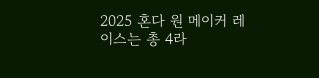2025 혼다 원 메이커 레이스는 총 4라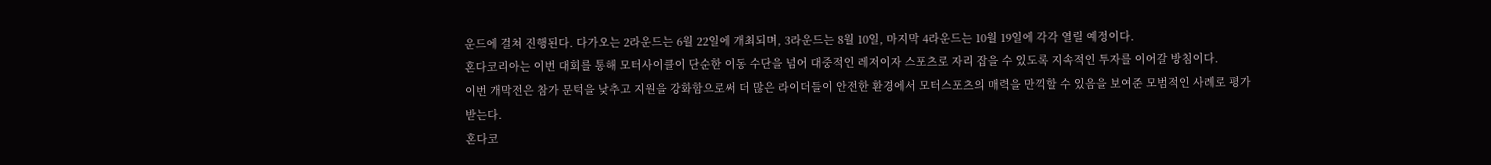운드에 걸쳐 진행된다. 다가오는 2라운드는 6월 22일에 개최되며, 3라운드는 8월 10일, 마지막 4라운드는 10월 19일에 각각 열릴 예정이다.
혼다코리아는 이번 대회를 통해 모터사이클이 단순한 이동 수단을 넘어 대중적인 레저이자 스포츠로 자리 잡을 수 있도록 지속적인 투자를 이어갈 방침이다.
이번 개막전은 참가 문턱을 낮추고 지원을 강화함으로써 더 많은 라이더들이 안전한 환경에서 모터스포츠의 매력을 만끽할 수 있음을 보여준 모범적인 사례로 평가받는다.
혼다코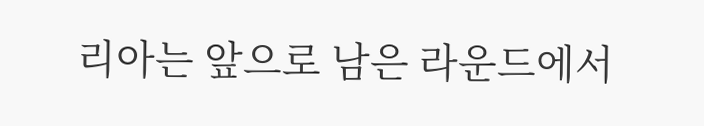리아는 앞으로 남은 라운드에서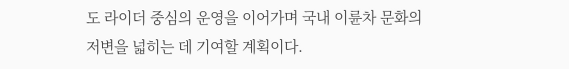도 라이더 중심의 운영을 이어가며 국내 이륜차 문화의 저변을 넓히는 데 기여할 계획이다.